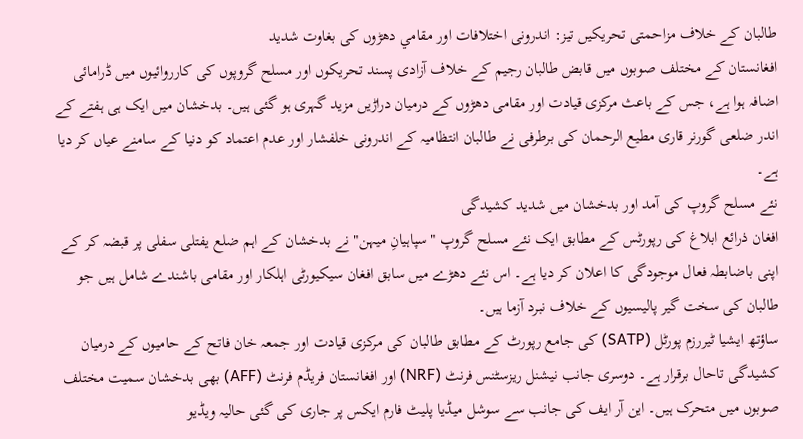طالبان کے خلاف مزاحمتی تحریکیں تیز: اندرونی اختلافات اور مقامي دھڑوں کی بغاوت شدید
افغانستان کے مختلف صوبوں میں قابض طالبان رجیم کے خلاف آزادی پسند تحریکوں اور مسلح گروپوں کی کارروائیوں میں ڈرامائی اضافہ ہوا ہے، جس کے باعث مرکزی قیادت اور مقامی دھڑوں کے درمیان دراڑیں مزید گہری ہو گئی ہیں۔ بدخشان میں ایک ہی ہفتے کے اندر ضلعی گورنر قاری مطیع الرحمان کی برطرفی نے طالبان انتظامیہ کے اندرونی خلفشار اور عدم اعتماد کو دنیا کے سامنے عیاں کر دیا ہے۔
نئے مسلح گروپ کی آمد اور بدخشان میں شدید کشیدگی
افغان ذرائع ابلاغ کی رپورٹس کے مطابق ایک نئے مسلح گروپ "سپاہیانِ میہن" نے بدخشان کے اہم ضلع یفتلی سفلی پر قبضہ کر کے اپنی باضابطہ فعال موجودگی کا اعلان کر دیا ہے۔ اس نئے دھڑے میں سابق افغان سیکیورٹی اہلکار اور مقامی باشندے شامل ہیں جو طالبان کی سخت گیر پالیسیوں کے خلاف نبرد آزما ہیں۔
ساؤتھ ایشیا ٹیررزم پورٹل (SATP) کی جامع رپورٹ کے مطابق طالبان کی مرکزی قیادت اور جمعہ خان فاتح کے حامیوں کے درمیان کشیدگی تاحال برقرار ہے۔ دوسری جانب نیشنل ریزسٹنس فرنٹ (NRF) اور افغانستان فریڈم فرنٹ (AFF) بھی بدخشان سمیت مختلف صوبوں میں متحرک ہیں۔ این آر ایف کی جانب سے سوشل میڈیا پلیٹ فارم ایکس پر جاری کی گئی حالیہ ویڈیو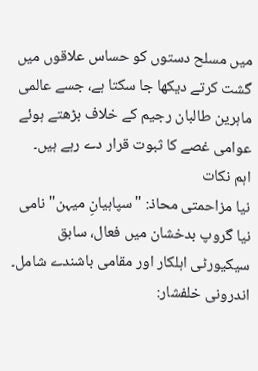میں مسلح دستوں کو حساس علاقوں میں گشت کرتے دیکھا جا سکتا ہے، جسے عالمی ماہرین طالبان رجیم کے خلاف بڑھتے ہوئے عوامی غصے کا ثبوت قرار دے رہے ہیں۔
اہم نکات
نیا مزاحمتی محاذ: "سپاہیانِ میہن" نامی نیا گروپ بدخشان میں فعال، سابق سیکیورٹی اہلکار اور مقامی باشندے شامل۔
اندرونی خلفشار: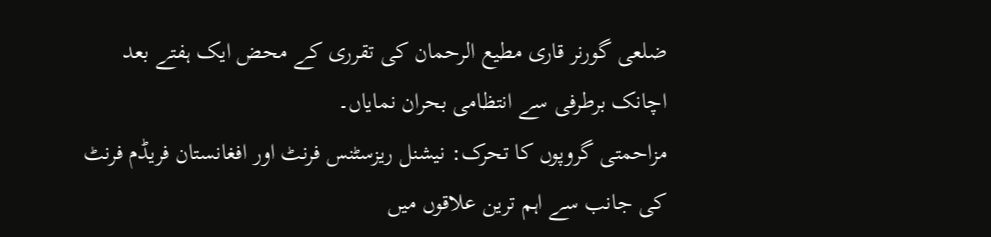ضلعی گورنر قاری مطیع الرحمان کی تقرری کے محض ایک ہفتے بعد اچانک برطرفی سے انتظامی بحران نمایاں۔
مزاحمتی گروپوں کا تحرک: نیشنل ریزسٹنس فرنٹ اور افغانستان فریڈم فرنٹ کی جانب سے اہم ترین علاقوں میں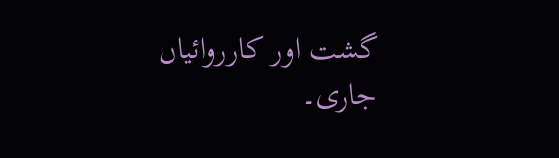گشت اور کارروائیاں جاری۔